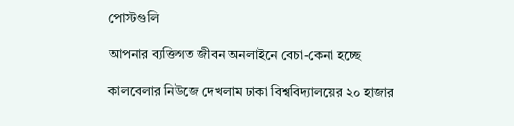পোস্টগুলি

আপনার ব্যক্তিগত জীবন অনলাইনে বেচা-কেনা হচ্ছে

কালবেলার নিউজে দেখলাম ঢাকা বিশ্ববিদ্যালয়ের ২০ হাজার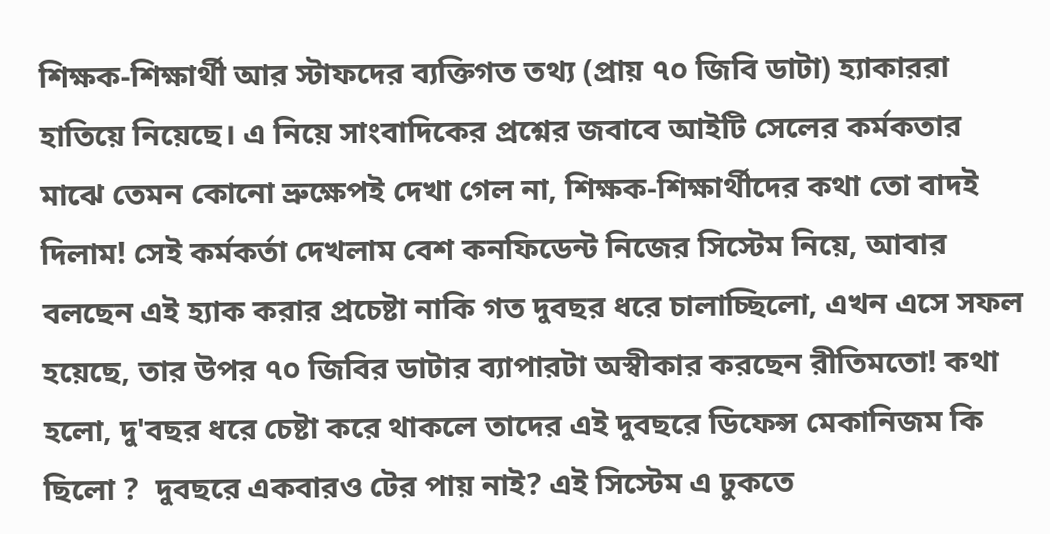শিক্ষক-শিক্ষার্থী আর স্টাফদের ব্যক্তিগত তথ্য (প্রায় ৭০ জিবি ডাটা) হ্যাকাররা হাতিয়ে নিয়েছে। এ নিয়ে সাংবাদিকের প্রশ্নের জবাবে আইটি সেলের কর্মকতার মাঝে তেমন কোনো ভ্রুক্ষেপই দেখা গেল না, শিক্ষক-শিক্ষার্থীদের কথা তো বাদই দিলাম! সেই কর্মকর্তা দেখলাম বেশ কনফিডেন্ট নিজের সিস্টেম নিয়ে, আবার বলছেন এই হ্যাক করার প্রচেষ্টা নাকি গত দুবছর ধরে চালাচ্ছিলো, এখন এসে সফল হয়েছে, তার উপর ৭০ জিবির ডাটার ব্যাপারটা অস্বীকার করছেন রীতিমতো! কথা হলো, দু'বছর ধরে চেষ্টা করে থাকলে তাদের এই দুবছরে ডিফেন্স মেকানিজম কি ছিলো ?  দুবছরে একবারও টের পায় নাই? এই সিস্টেম এ ঢুকতে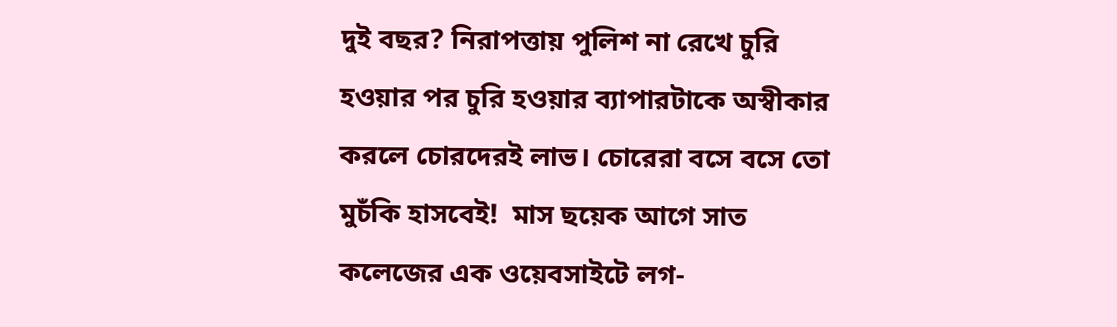দুই বছর? নিরাপত্তায় পুলিশ না রেখে চুরি হওয়ার পর চুরি হওয়ার ব্যাপারটাকে অস্বীকার করলে চোরদেরই লাভ। চোরেরা বসে বসে তো মুচঁকি হাসবেই!  মাস ছয়েক আগে সাত কলেজের এক ওয়েবসাইটে লগ-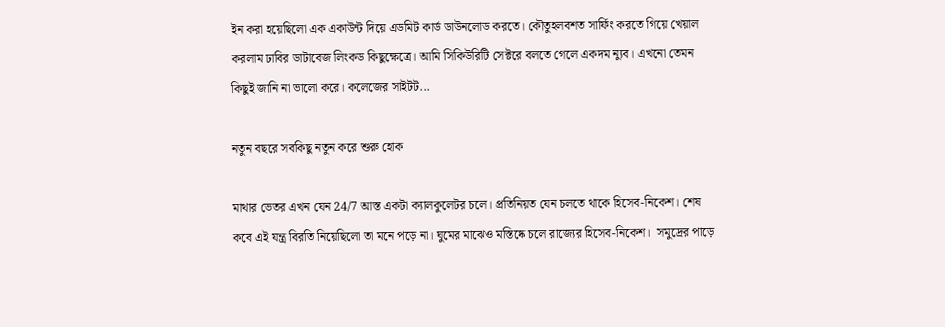ইন করা হয়েছিলো এক একাউন্ট দিয়ে এডমিট কার্ড ডাউনলোড করতে। কৌতুহলবশত সার্ফিং করতে গিয়ে খেয়াল করলাম ঢাবির ডাটাবেজ লিংকড কিছুক্ষেত্রে। আমি সিকিউরিটি সেক্টরে বলতে গেলে একদম ন্যুব। এখনো তেমন কিছুই জানি না ভালো করে। কলেজের সাইটট...

নতুন বছরে সবকিছু নতুন করে শুরু হোক

মাথার ভেতর এখন যেন 24/7 আস্ত একটা ক্যালকুলেটর চলে। প্রতিনিয়ত যেন চলতে থাকে হিসেব-নিকেশ। শেষ কবে এই যন্ত্র বিরতি নিয়েছিলো তা মনে পড়ে না। ঘুমের মাঝেও মস্তিষ্কে চলে রাজ্যের হিসেব-নিকেশ।  সমুদ্রের পাড়ে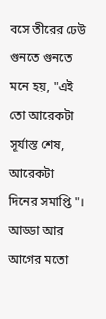বসে তীরের ঢেউ গুনতে গুনতে মনে হয়, "এই তো আরেকটা সূর্যাস্ত শেষ, আরেকটা দিনের সমাপ্তি "। আড্ডা আর আগের মতো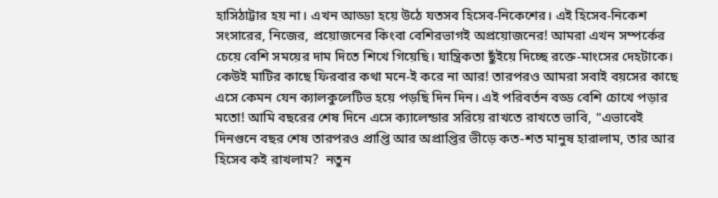হাসিঠাট্টার হয় না। এখন আড্ডা হয়ে উঠে যতসব হিসেব-নিকেশের। এই হিসেব-নিকেশ সংসারের, নিজের, প্রয়োজনের কিংবা বেশিরভাগই অপ্রয়োজনের! আমরা এখন সম্পর্কের চেয়ে বেশি সময়ের দাম দিতে শিখে গিয়েছি। যান্ত্রিকতা ছুঁইয়ে দিচ্ছে রক্তে-মাংসের দেহটাকে। কেউই মাটির কাছে ফিরবার কথা মনে-ই করে না আর! তারপরও আমরা সবাই বয়সের কাছে এসে কেমন যেন ক্যালকুলেটিভ হয়ে পড়ছি দিন দিন। এই পরিবর্তন বড্ড বেশি চোখে পড়ার মতো! আমি বছরের শেষ দিনে এসে ক্যালেন্ডার সরিয়ে রাখতে রাখতে ভাবি, "এভাবেই দিনগুনে বছর শেষ তারপরও প্রাপ্তি আর অপ্রাপ্তির ভীড়ে কত-শত মানুষ হারালাম, তার আর হিসেব কই রাখলাম?  নতুন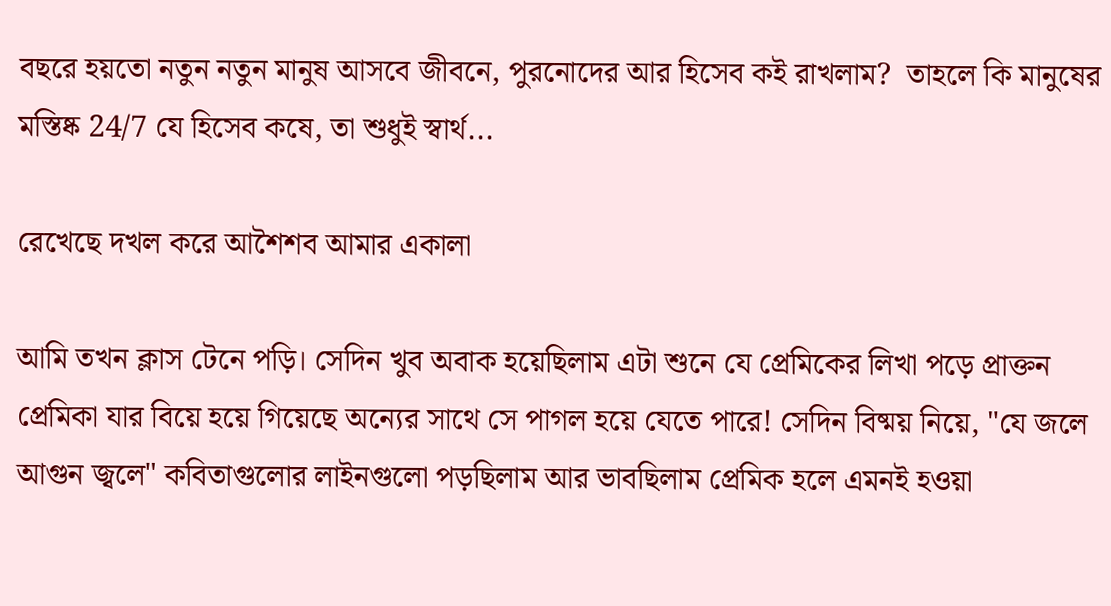বছরে হয়তো নতুন নতুন মানুষ আসবে জীবনে, পুরনোদের আর হিসেব কই রাখলাম?  তাহলে কি মানুষের মস্তিষ্ক 24/7 যে হিসেব কষে, তা শুধুই স্বার্থ...

রেখেছে দখল করে আশৈশব আমার একালা

আমি তখন ক্লাস টেনে পড়ি। সেদিন খুব অবাক হয়েছিলাম এটা শুনে যে প্রেমিকের লিখা পড়ে প্রাক্তন প্রেমিকা যার বিয়ে হয়ে গিয়েছে অন্যের সাথে সে পাগল হয়ে যেতে পারে! সেদিন বিষ্ময় নিয়ে, "যে জলে আগুন জ্বলে" কবিতাগুলোর লাইনগুলো পড়ছিলাম আর ভাবছিলাম প্রেমিক হলে এমনই হওয়া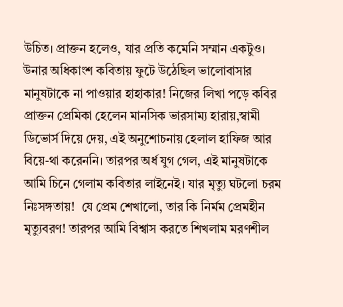উচিত। প্রাক্তন হলেও, যার প্রতি কমেনি সম্মান একটুও। উনার অধিকাংশ কবিতায় ফুটে উঠেছিল ভালোবাসার মানুষটাকে না পাওয়ার হাহাকার! নিজের লিখা পড়ে কবির প্রাক্তন প্রেমিকা হেলেন মানসিক ভারসাম্য হারায়,স্বামী ডিভোর্স দিয়ে দেয়, এই অনুশোচনায় হেলাল হাফিজ আর বিয়ে-থা করেননি। তারপর অর্ধ যুগ গেল, এই মানুষটাকে আমি চিনে গেলাম কবিতার লাইনেই। যার মৃত্যু ঘটলো চরম নিঃসঙ্গতায়!  যে প্রেম শেখালো, তার কি নির্মম প্রেমহীন মৃত্যুবরণ! তারপর আমি বিশ্বাস করতে শিখলাম মরণশীল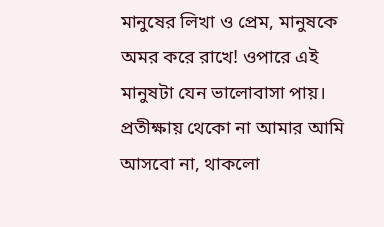মানুষের লিখা ও প্রেম, মানুষকে অমর করে রাখে! ওপারে এই মানুষটা যেন ভালোবাসা পায়। প্রতীক্ষায় থেকো না আমার আমি আসবো না, থাকলো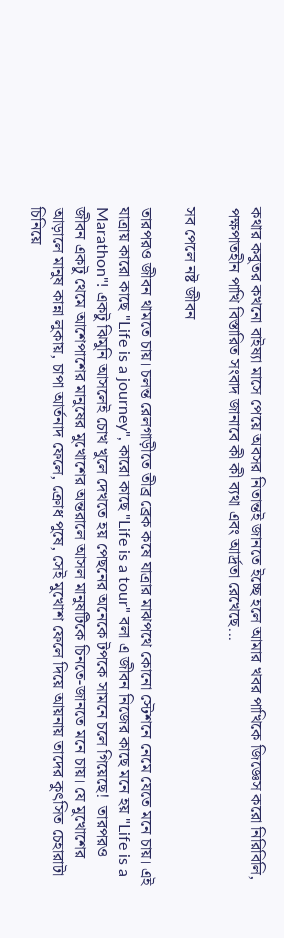কথার কবুতর কখনো বাইষ্যা মাসে পেয়ে অবসর নিতান্তই জানতে ইচ্ছে হলে আমার খবর পাখিকে জিজ্ঞেস করো নিরিবিলি, পক্ষপাতহীন পাখি বিস্তারিত সংবাদ জানাবে কী কী ব্যথা এবং আর্দ্রতা রেখেছে...

সব পেলে নষ্ট জীবন

তারপরও জীবন থামতে চায়। চলন্ত রেলগাড়ীতে তীব্র ব্রেক কষে যাত্রার মাঝপথে কোনো স্টেশনে নেমে যেতে মনে চায়। এই যাত্রায় কারো কাছে "Life is a journey", কারো কাছে "Life is a tour" বলা এ জীবন নিজের কাছে মনে হয় "Life is a Marathon"! একটু ঝিমুনি আসলেই চোখ খুলে দেখতে হয় পেছনের অনেকে টপকে সামনে চলে গিয়েছে!  তারপরও জীবন একটু থেমে আশেপাশের মানুষের মুখোশের অন্তরালে আসল মানুষটিকে চিনতে-জানতে মনে চায়। যে মুখোশের আড়ালে মানুষ কান্না লুকায়, চাপা আর্তনাদ ফেলে, ক্রোধ পুষে, সেই মুখোশ ফেলে দিয়ে আয়নায় তাদের কুৎসিত চেহারাটা চিনিয়ে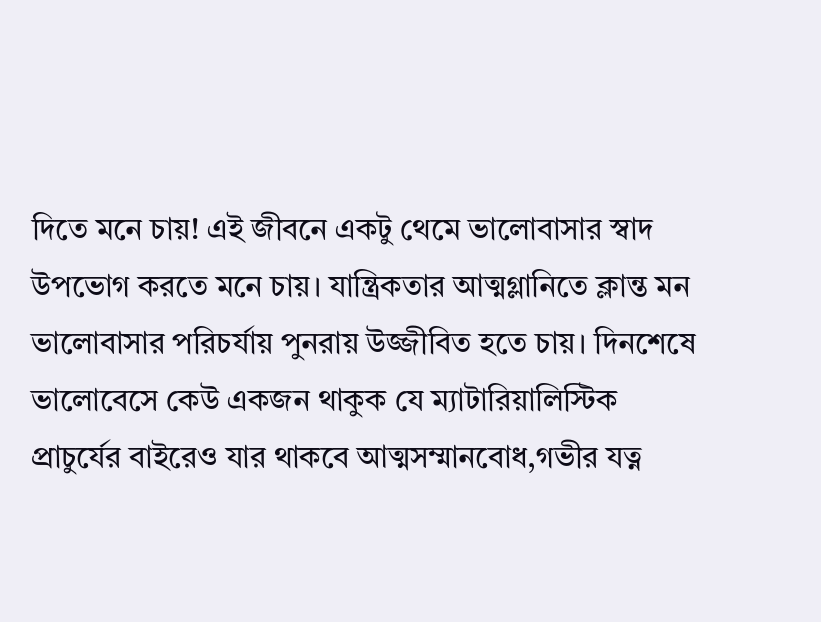দিতে মনে চায়! এই জীবনে একটু থেমে ভালোবাসার স্বাদ উপভোগ করতে মনে চায়। যান্ত্রিকতার আত্মগ্লানিতে ক্লান্ত মন ভালোবাসার পরিচর্যায় পুনরায় উজ্জীবিত হতে চায়। দিনশেষে ভালোবেসে কেউ একজন থাকুক যে ম্যাটারিয়ালিস্টিক প্রাচুর্যের বাইরেও যার থাকবে আত্মসম্মানবোধ,গভীর যত্ন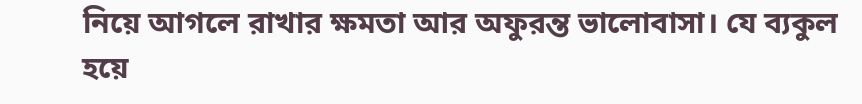নিয়ে আগলে রাখার ক্ষমতা আর অফুরন্ত ভালোবাসা। যে ব্যকুল হয়ে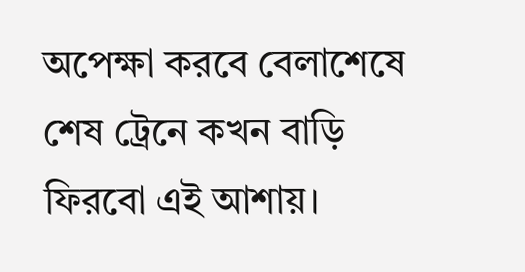অপেক্ষা করবে বেলাশেষে শেষ ট্রেনে কখন বাড়ি ফিরবো এই আশায়।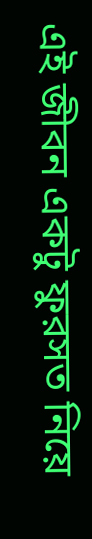এই জীবন একটু ফুরসত নিয়ে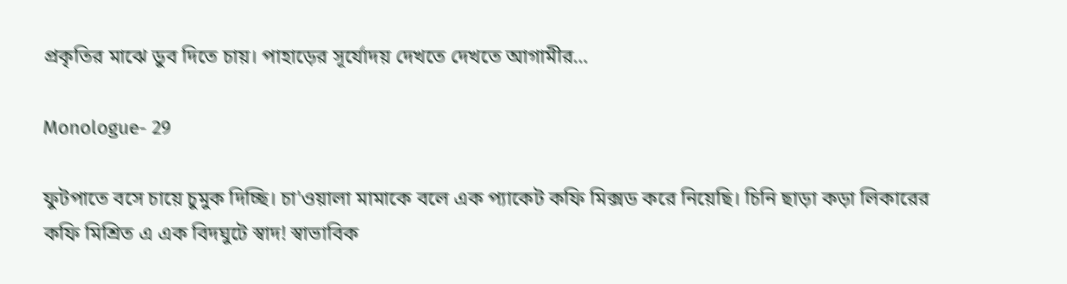প্রকৃতির মাঝে ডুব দিতে চায়। পাহাড়ের সূর্যোদয় দেখতে দেখতে আগামীর...

Monologue- 29

ফুটপাতে বসে চায়ে চুমুক দিচ্ছি। চা'ওয়ালা মামাকে বলে এক প্যাকেট কফি মিক্সড করে নিয়েছি। চিনি ছাড়া কড়া লিকারের কফি মিশ্রিত এ এক বিদঘুটে স্বাদ! স্বাভাবিক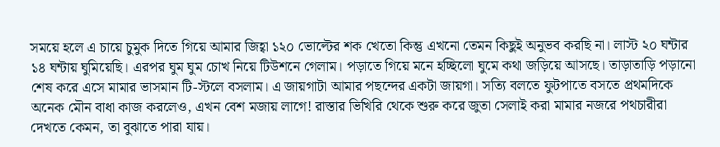সময়ে হলে এ চায়ে চুমুক দিতে গিয়ে আমার জিহ্বা ১২০ ভোল্টের শক খেতো কিন্তু এখনো তেমন কিছুই অনুভব করছি না। লাস্ট ২০ ঘন্টার ১৪ ঘন্টায় ঘুমিয়েছি। এরপর ঘুম ঘুম চোখ নিয়ে টিউশনে গেলাম। পড়াতে গিয়ে মনে হচ্ছিলো ঘুমে কথা জড়িয়ে আসছে। তাড়াতাড়ি পড়ানো শেষ করে এসে মামার ভাসমান টি-স্টলে বসলাম। এ জায়গাটা আমার পছন্দের একটা জায়গা। সত্যি বলতে ফুটপাতে বসতে প্রথমদিকে অনেক মৌন বাধা কাজ করলেও, এখন বেশ মজায় লাগে! রাস্তার ভিখিরি থেকে শুরু করে জুতা সেলাই করা মামার নজরে পথচারীরা দেখতে কেমন, তা বুঝাতে পারা যায়।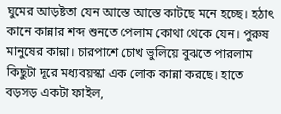ঘুমের আড়ষ্টতা যেন আস্তে আস্তে কাটছে মনে হচ্ছে। হঠাৎ কানে কান্নার শব্দ শুনতে পেলাম কোথা থেকে যেন। পুরুষ মানুষের কান্না। চারপাশে চোখ ভুলিয়ে বুঝতে পারলাম কিছুটা দূরে মধ্যবয়স্কা এক লোক কান্না করছে। হাতে বড়সড় একটা ফাইল,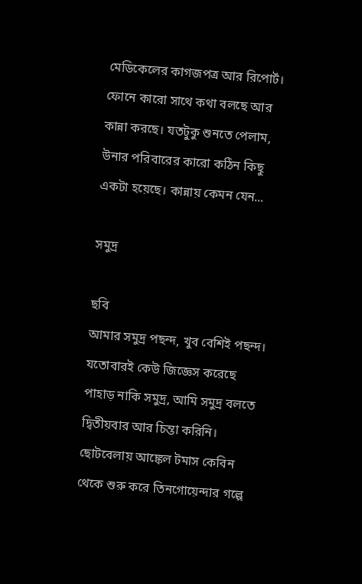মেডিকেলের কাগজপত্র আর রিপোর্ট। ফোনে কারো সাথে কথা বলছে আর কান্না করছে। যতটুকু শুনতে পেলাম, উনার পরিবারের কারো কঠিন কিছু একটা হয়েছে। কান্নায় কেমন যেন...

সমুদ্র

ছবি
আমার সমুদ্র পছন্দ, খুব বেশিই পছন্দ। যতোবারই কেউ জিজ্ঞেস করেছে পাহাড় নাকি সমুদ্র, আমি সমুদ্র বলতে দ্বিতীয়বার আর চিন্তা করিনি। ছোটবেলায় আঙ্কেল টমাস কেবিন থেকে শুরু করে তিনগোয়েন্দার গল্পে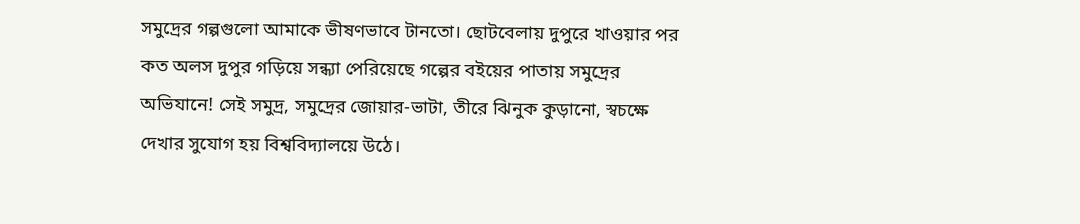সমুদ্রের গল্পগুলো আমাকে ভীষণভাবে টানতো। ছোটবেলায় দুপুরে খাওয়ার পর কত অলস দুপুর গড়িয়ে সন্ধ্যা পেরিয়েছে গল্পের বইয়ের পাতায় সমুদ্রের অভিযানে! সেই সমুদ্র, সমুদ্রের জোয়ার-ভাটা, তীরে ঝিনুক কুড়ানো, স্বচক্ষে দেখার সুযোগ হয় বিশ্ববিদ্যালয়ে উঠে।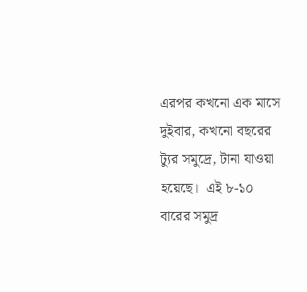এরপর কখনো এক মাসে দুইবার, কখনো বছরের ট্যুর সমুদ্রে, টানা যাওয়া হয়েছে।  এই ৮-১০ বারের সমুদ্র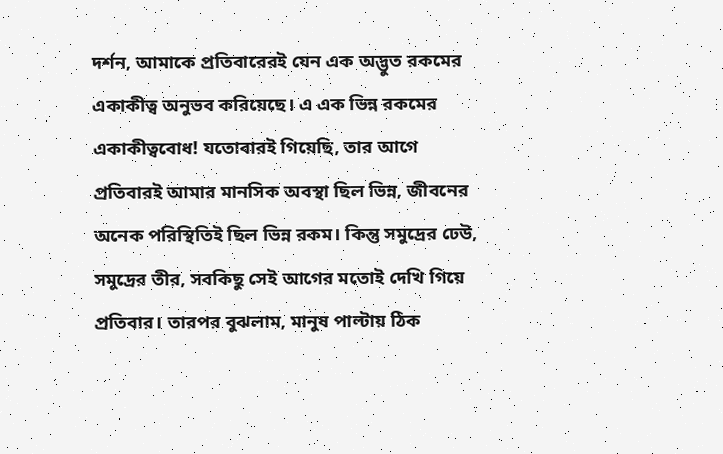দর্শন, আমাকে প্রতিবারেরই যেন এক অদ্ভুত রকমের একাকীত্ব অনুভব করিয়েছে। এ এক ভিন্ন রকমের একাকীত্ববোধ! যতোবারই গিয়েছি, তার আগে প্রতিবারই আমার মানসিক অবস্থা ছিল ভিন্ন, জীবনের অনেক পরিস্থিতিই ছিল ভিন্ন রকম। কিন্তু সমুদ্রের ঢেউ, সমুদ্রের তীর, সবকিছু সেই আগের মতোই দেখি গিয়ে প্রতিবার। তারপর বুঝলাম, মানুষ পাল্টায় ঠিক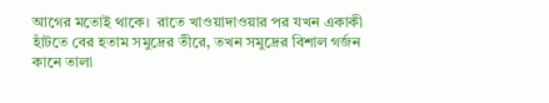আগের মতোই থাকে।  রাতে খাওয়াদাওয়ার পর যখন একাকী হাঁটতে বের হতাম সমুদ্রের তীরে, তখন সমুদ্রের বিশাল গর্জন কানে তালা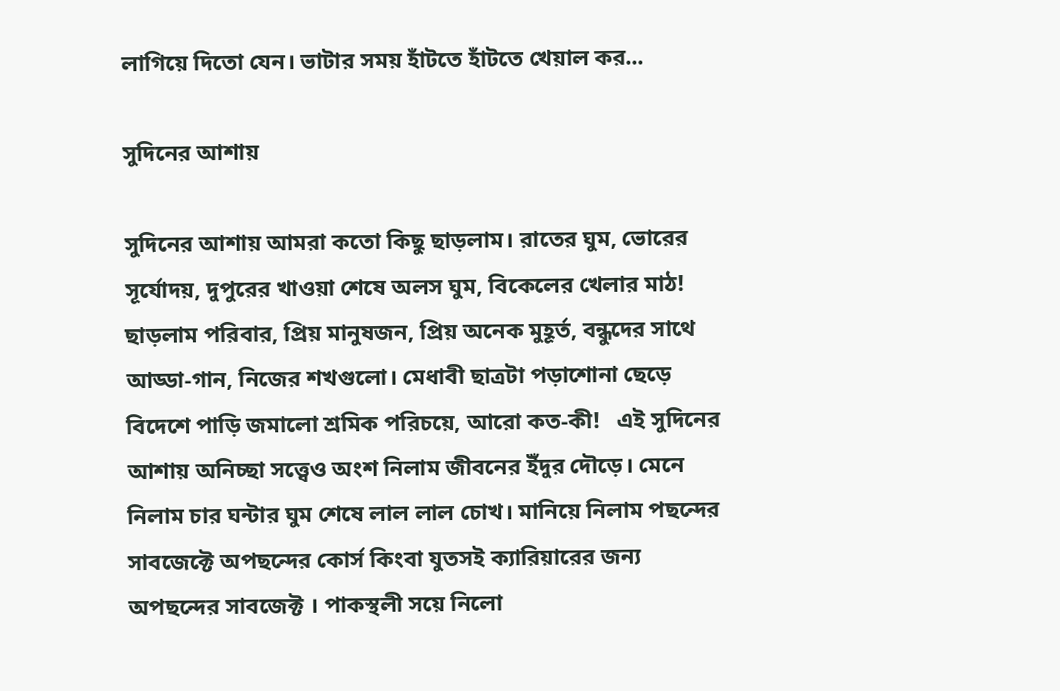লাগিয়ে দিতো যেন। ভাটার সময় হাঁটতে হাঁটতে খেয়াল কর...

সুদিনের আশায়

সুদিনের আশায় আমরা কতো কিছু ছাড়লাম। রাতের ঘুম, ভোরের সূর্যোদয়, দুপুরের খাওয়া শেষে অলস ঘুম, বিকেলের খেলার মাঠ! ছাড়লাম পরিবার, প্রিয় মানুষজন, প্রিয় অনেক মুহূর্ত, বন্ধুদের সাথে আড্ডা-গান, নিজের শখগুলো। মেধাবী ছাত্রটা পড়াশোনা ছেড়ে বিদেশে পাড়ি জমালো শ্রমিক পরিচয়ে, আরো কত-কী!   এই সুদিনের আশায় অনিচ্ছা সত্ত্বেও অংশ নিলাম জীবনের ইঁদুর দৌড়ে। মেনে নিলাম চার ঘন্টার ঘুম শেষে লাল লাল চোখ। মানিয়ে নিলাম পছন্দের সাবজেক্টে অপছন্দের কোর্স কিংবা যুতসই ক্যারিয়ারের জন্য অপছন্দের সাবজেক্ট । পাকস্থলী সয়ে নিলো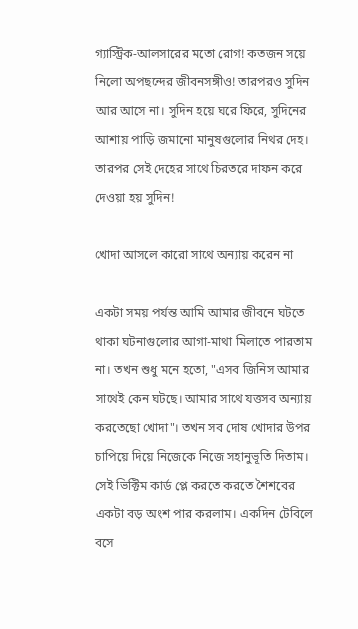গ্যাস্ট্রিক-আলসারের মতো রোগ! কতজন সয়ে নিলো অপছন্দের জীবনসঙ্গীও! তারপরও সুদিন আর আসে না। সুদিন হয়ে ঘরে ফিরে, সুদিনের আশায় পাড়ি জমানো মানুষগুলোর নিথর দেহ। তারপর সেই দেহের সাথে চিরতরে দাফন করে দেওয়া হয় সুদিন!

খোদা আসলে কারো সাথে অন্যায় করেন না

একটা সময় পর্যন্ত আমি আমার জীবনে ঘটতে থাকা ঘটনাগুলোর আগা-মাথা মিলাতে পারতাম না। তখন শুধু মনে হতো, "এসব জিনিস আমার সাথেই কেন ঘটছে। আমার সাথে যত্তসব অন্যায় করতেছো খোদা"। তখন সব দোষ খোদার উপর চাপিয়ে দিয়ে নিজেকে নিজে সহানুভূতি দিতাম। সেই ভিক্টিম কার্ড প্লে করতে করতে শৈশবের একটা বড় অংশ পার করলাম। একদিন টেবিলে বসে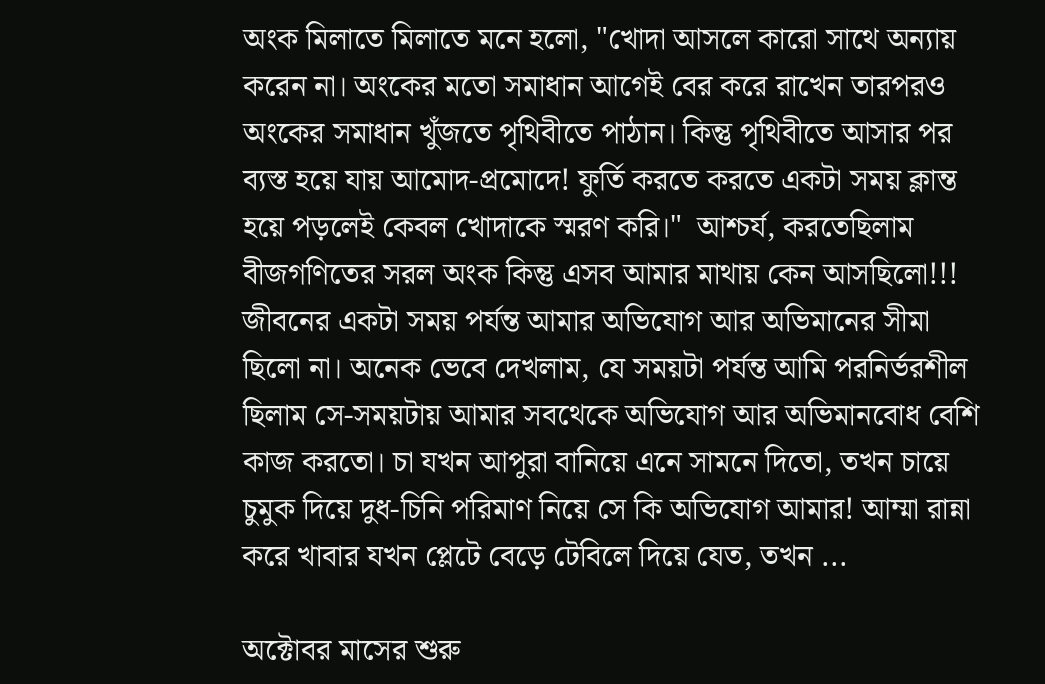অংক মিলাতে মিলাতে মনে হলো, "খোদা আসলে কারো সাথে অন্যায় করেন না। অংকের মতো সমাধান আগেই বের করে রাখেন তারপরও অংকের সমাধান খুঁজতে পৃথিবীতে পাঠান। কিন্তু পৃথিবীতে আসার পর ব্যস্ত হয়ে যায় আমোদ-প্রমোদে! ফুর্তি করতে করতে একটা সময় ক্লান্ত হয়ে পড়লেই কেবল খোদাকে স্মরণ করি।"  আশ্চর্য, করতেছিলাম বীজগণিতের সরল অংক কিন্তু এসব আমার মাথায় কেন আসছিলো!!!  জীবনের একটা সময় পর্যন্ত আমার অভিযোগ আর অভিমানের সীমা ছিলো না। অনেক ভেবে দেখলাম, যে সময়টা পর্যন্ত আমি পরনির্ভরশীল ছিলাম সে-সময়টায় আমার সবথেকে অভিযোগ আর অভিমানবোধ বেশি কাজ করতো। চা যখন আপুরা বানিয়ে এনে সামনে দিতো, তখন চায়ে চুমুক দিয়ে দুধ-চিনি পরিমাণ নিয়ে সে কি অভিযোগ আমার! আম্মা রান্না করে খাবার যখন প্লেটে বেড়ে টেবিলে দিয়ে যেত, তখন ...

অক্টোবর মাসের শুরু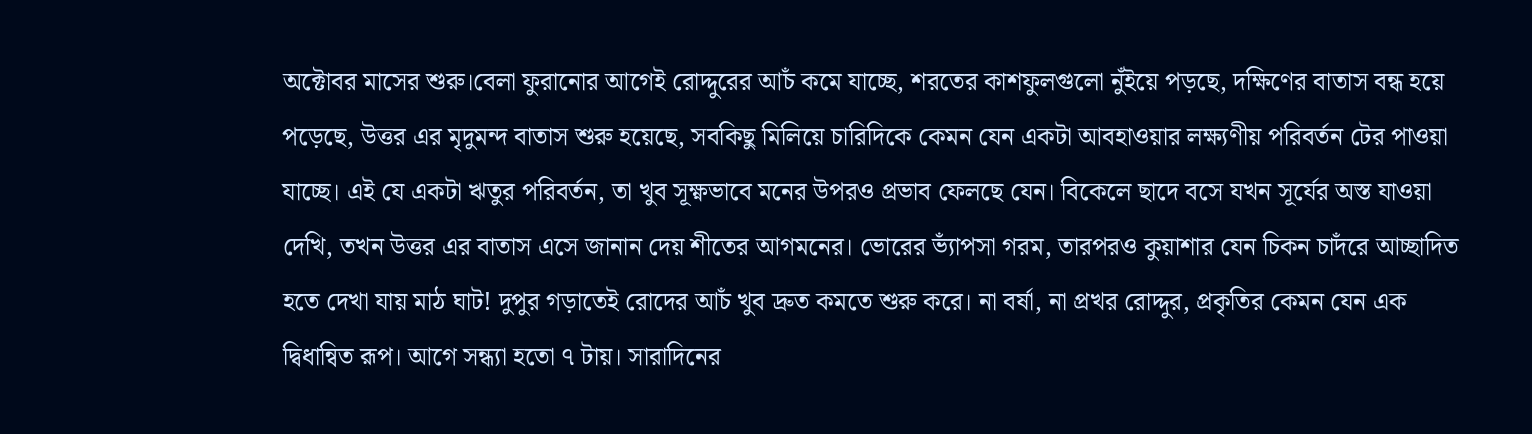অক্টোবর মাসের শুরু।বেলা ফুরানোর আগেই রোদ্দুরের আচঁ কমে যাচ্ছে, শরতের কাশফুলগুলো নুঁইয়ে পড়ছে, দক্ষিণের বাতাস বন্ধ হয়ে পড়েছে, উত্তর এর মৃদুমন্দ বাতাস শুরু হয়েছে, সবকিছু মিলিয়ে চারিদিকে কেমন যেন একটা আবহাওয়ার লক্ষ্যণীয় পরিবর্তন টের পাওয়া যাচ্ছে। এই যে একটা ঋতুর পরিবর্তন, তা খুব সূক্ষ্ণভাবে মনের উপরও প্রভাব ফেলছে যেন। বিকেলে ছাদে বসে যখন সূর্যের অস্ত যাওয়া দেখি, তখন উত্তর এর বাতাস এসে জানান দেয় শীতের আগমনের। ভোরের ভ্যাঁপসা গরম, তারপরও কুয়াশার যেন চিকন চাদঁরে আচ্ছাদিত হতে দেখা যায় মাঠ ঘাট! দুপুর গড়াতেই রোদের আচঁ খুব দ্রুত কমতে শুরু করে। না বর্ষা, না প্রখর রোদ্দুর, প্রকৃতির কেমন যেন এক দ্বিধান্বিত রূপ। আগে সন্ধ্যা হতো ৭ টায়। সারাদিনের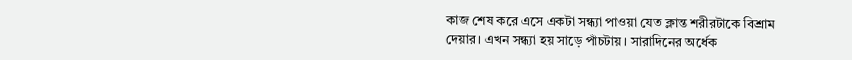কাজ শেষ করে এসে একটা সন্ধ্যা পাওয়া যেত ক্লান্ত শরীরটাকে বিশ্রাম দেয়ার। এখন সন্ধ্যা হয় সাড়ে পাঁচটায়। সারাদিনের অর্ধেক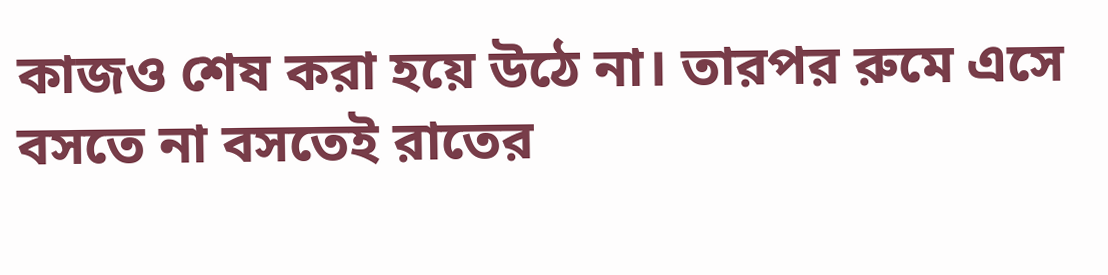কাজও শেষ করা হয়ে উঠে না। তারপর রুমে এসে বসতে না বসতেই রাতের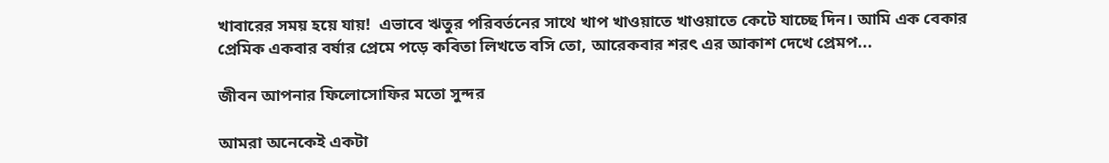খাবারের সময় হয়ে যায়!  এভাবে ঋতুর পরিবর্তনের সাথে খাপ খাওয়াতে খাওয়াতে কেটে যাচ্ছে দিন। আমি এক বেকার প্রেমিক একবার বর্ষার প্রেমে পড়ে কবিতা লিখতে বসি তো, আরেকবার শরৎ এর আকাশ দেখে প্রেমপ...

জীবন আপনার ফিলোসোফির মতো সুন্দর

আমরা অনেকেই একটা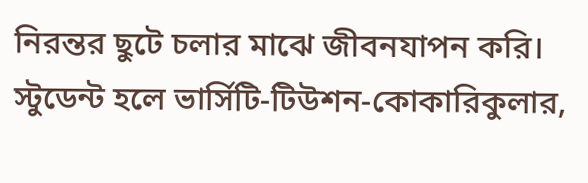নিরন্তর ছুটে চলার মাঝে জীবনযাপন করি। স্টুডেন্ট হলে ভার্সিটি-টিউশন-কোকারিকুলার,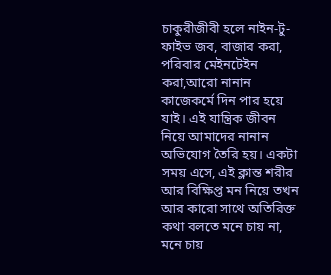চাকুরীজীবী হলে নাইন-টু-ফাইভ জব, বাজার করা, পরিবার মেইনটেইন করা,আরো নানান কাজেকর্মে দিন পার হয়ে যাই। এই যান্ত্রিক জীবন নিয়ে আমাদের নানান অভিযোগ তৈরি হয়। একটা সময় এসে, এই ক্লান্ত শরীর আর বিক্ষিপ্ত মন নিয়ে তখন আর কারো সাথে অতিরিক্ত কথা বলতে মনে চায় না, মনে চায়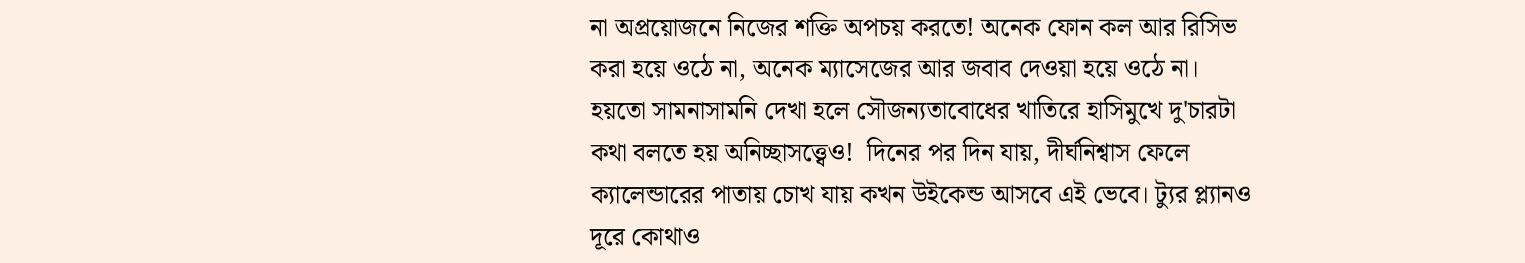না অপ্রয়োজনে নিজের শক্তি অপচয় করতে! অনেক ফোন কল আর রিসিভ করা হয়ে ওঠে না, অনেক ম্যাসেজের আর জবাব দেওয়া হয়ে ওঠে না। হয়তো সামনাসামনি দেখা হলে সৌজন্যতাবোধের খাতিরে হাসিমুখে দু'চারটা কথা বলতে হয় অনিচ্ছাসত্ত্বেও!  দিনের পর দিন যায়, দীর্ঘনিশ্বাস ফেলে ক্যালেন্ডারের পাতায় চোখ যায় কখন উইকেন্ড আসবে এই ভেবে। ট্যুর প্ল্যানও দূরে কোথাও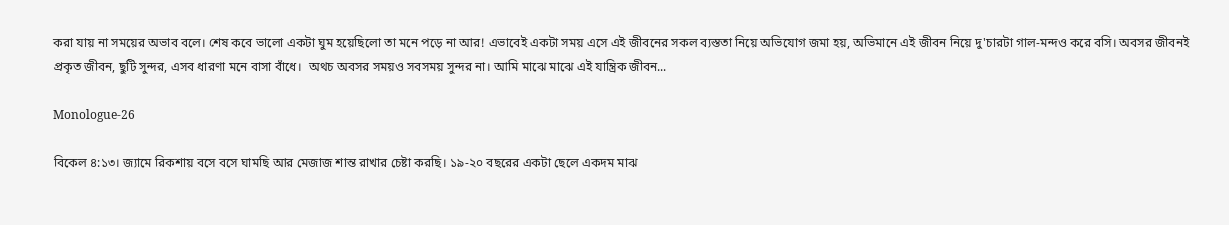করা যায় না সময়ের অভাব বলে। শেষ কবে ভালো একটা ঘুম হয়েছিলো তা মনে পড়ে না আর! এভাবেই একটা সময় এসে এই জীবনের সকল ব্যস্ততা নিয়ে অভিযোগ জমা হয়, অভিমানে এই জীবন নিয়ে দু'চারটা গাল-মন্দও করে বসি। অবসর জীবনই প্রকৃত জীবন, ছুটি সুন্দর, এসব ধারণা মনে বাসা বাঁধে।  অথচ অবসর সময়ও সবসময় সুন্দর না। আমি মাঝে মাঝে এই যান্ত্রিক জীবন...

Monologue-26

বিকেল ৪:১৩। জ্যামে রিকশায় বসে বসে ঘামছি আর মেজাজ শান্ত রাখার চেষ্টা করছি। ১৯-২০ বছরের একটা ছেলে একদম মাঝ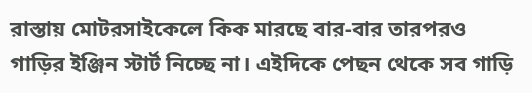রাস্তায় মোটরসাইকেলে কিক মারছে বার-বার তারপরও গাড়ির ইঞ্জিন স্টার্ট নিচ্ছে না। এইদিকে পেছন থেকে সব গাড়ি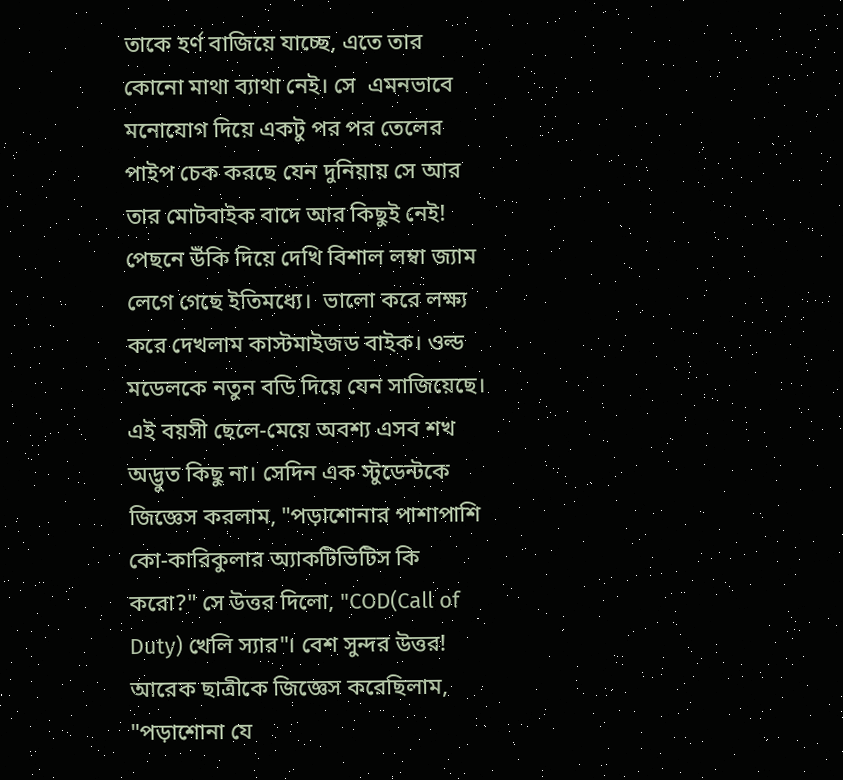তাকে হর্ণ বাজিয়ে যাচ্ছে, এতে তার কোনো মাথা ব্যাথা নেই। সে  এমনভাবে মনোযোগ দিয়ে একটু পর পর তেলের পাইপ চেক করছে যেন দুনিয়ায় সে আর তার মোটবাইক বাদে আর কিছুই নেই! পেছনে উঁকি দিয়ে দেখি বিশাল লম্বা জ্যাম লেগে গেছে ইতিমধ্যে।  ভালো করে লক্ষ্য করে দেখলাম কাস্টমাইজড বাইক। ওল্ড মডেলকে নতুন বডি দিয়ে যেন সাজিয়েছে। এই বয়সী ছেলে-মেয়ে অবশ্য এসব শখ অদ্ভুত কিছু না। সেদিন এক স্টুডেন্টকে জিজ্ঞেস করলাম, "পড়াশোনার পাশাপাশি কো-কারিকুলার অ্যাকটিভিটিস কি করো?" সে উত্তর দিলো, "COD(Call of Duty) খেলি স্যার"। বেশ সুন্দর উত্তর!  আরেক ছাত্রীকে জিজ্ঞেস করেছিলাম, "পড়াশোনা যে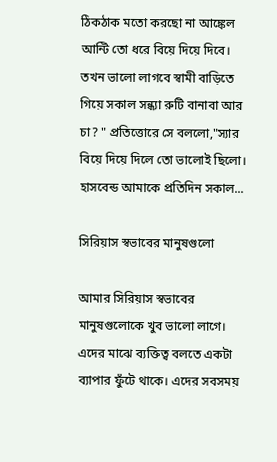ঠিকঠাক মতো করছো না আঙ্কেল আন্টি তো ধরে বিয়ে দিয়ে দিবে। তখন ভালো লাগবে স্বামী বাড়িতে গিয়ে সকাল সন্ধ্যা রুটি বানাবা আর চা? " প্রতিত্তোরে সে বললো,"স্যার বিয়ে দিয়ে দিলে তো ভালোই ছিলো। হাসবেন্ড আমাকে প্রতিদিন সকাল...

সিরিয়াস স্বভাবের মানুষগুলো

আমার সিরিয়াস স্বভাবের মানুষগুলোকে খুব ভালো লাগে। এদের মাঝে ব্যক্তিত্ব বলতে একটা ব্যাপার ফুঁটে থাকে। এদের সবসময়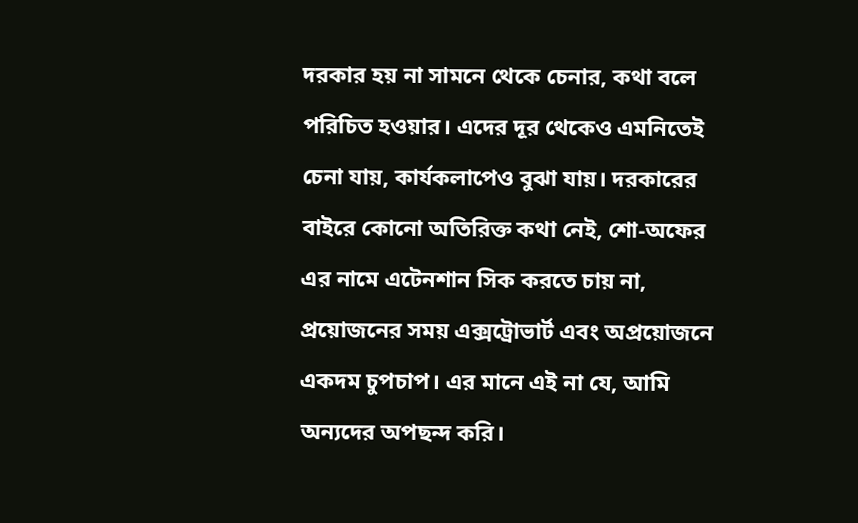দরকার হয় না সামনে থেকে চেনার, কথা বলে পরিচিত হওয়ার। এদের দূর থেকেও এমনিতেই চেনা যায়, কার্যকলাপেও বুঝা যায়। দরকারের বাইরে কোনো অতিরিক্ত কথা নেই, শো-অফের এর নামে এটেনশান সিক করতে চায় না, প্রয়োজনের সময় এক্সট্রোভার্ট এবং অপ্রয়োজনে একদম চুপচাপ। এর মানে এই না যে, আমি অন্যদের অপছন্দ করি।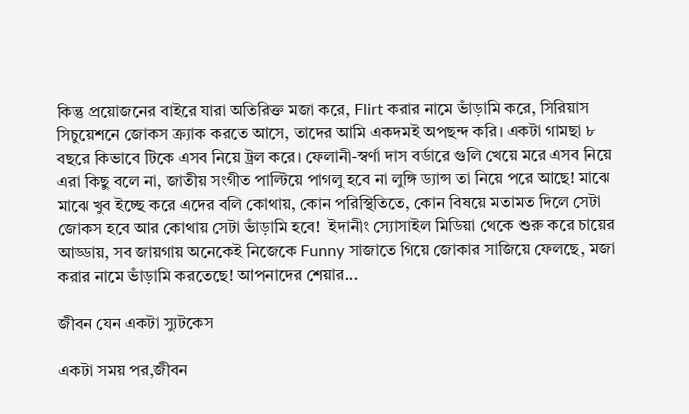কিন্তু প্রয়োজনের বাইরে যারা অতিরিক্ত মজা করে, Flirt করার নামে ভাঁড়ামি করে, সিরিয়াস সিচুয়েশনে জোকস ক্র্যাক করতে আসে, তাদের আমি একদমই অপছন্দ করি। একটা গামছা ৮ বছরে কিভাবে টিকে এসব নিয়ে ট্রল করে। ফেলানী-স্বর্ণা দাস বর্ডারে গুলি খেয়ে মরে এসব নিয়ে এরা কিছু বলে না, জাতীয় সংগীত পাল্টিয়ে পাগলু হবে না লুঙ্গি ড্যান্স তা নিয়ে পরে আছে! মাঝে মাঝে খুব ইচ্ছে করে এদের বলি কোথায়, কোন পরিস্থিতিতে, কোন বিষয়ে মতামত দিলে সেটা জোকস হবে আর কোথায় সেটা ভাঁড়ামি হবে!  ইদানীং স্যোসাইল মিডিয়া থেকে শুরু করে চায়ের আড্ডায়, সব জায়গায় অনেকেই নিজেকে Funny সাজাতে গিয়ে জোকার সাজিয়ে ফেলছে, মজা করার নামে ভাঁড়ামি করতেছে! আপনাদের শেয়ার...

জীবন যেন একটা স্যুটকেস

একটা সময় পর,জীবন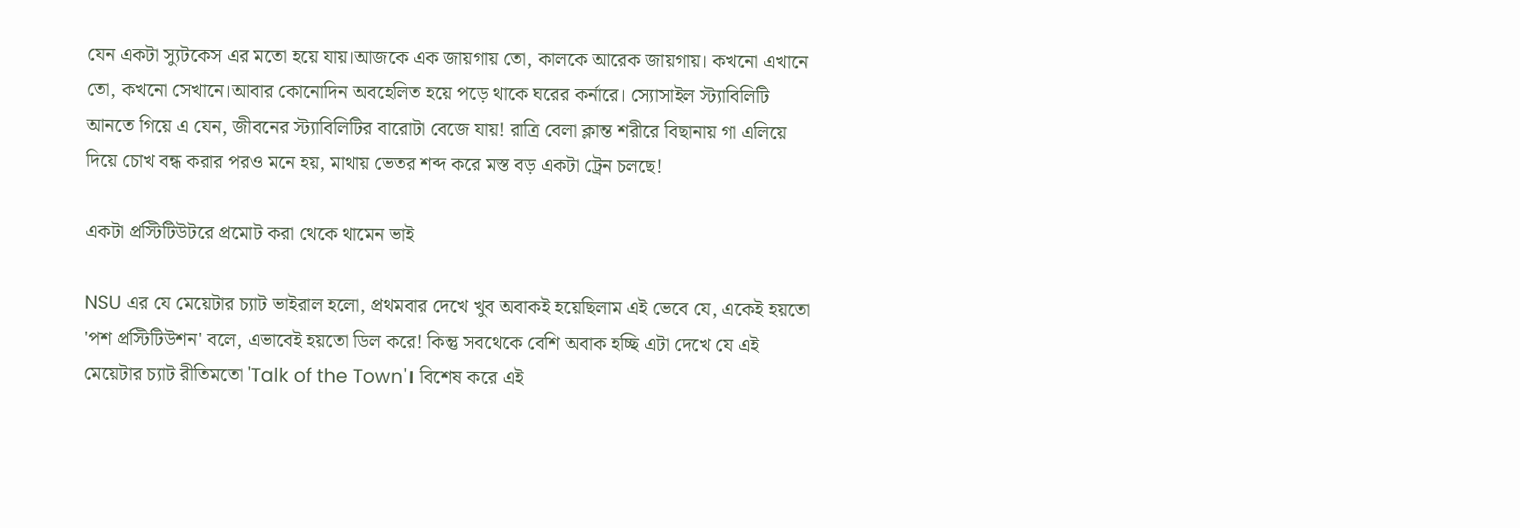যেন একটা স্যুটকেস এর মতো হয়ে যায়।আজকে এক জায়গায় তো, কালকে আরেক জায়গায়। কখনো এখানে তো, কখনো সেখানে।আবার কোনোদিন অবহেলিত হয়ে পড়ে থাকে ঘরের কর্নারে। স্যোসাইল স্ট্যাবিলিটি আনতে গিয়ে এ যেন, জীবনের স্ট্যাবিলিটির বারোটা বেজে যায়! রাত্রি বেলা ক্লান্ত শরীরে বিছানায় গা এলিয়ে দিয়ে চোখ বন্ধ করার পরও মনে হয়, মাথায় ভেতর শব্দ করে মস্ত বড় একটা ট্রেন চলছে!

একটা প্রস্টিটিউটরে প্রমোট করা থেকে থামেন ভাই

NSU এর যে মেয়েটার চ্যাট ভাইরাল হলো, প্রথমবার দেখে খুব অবাকই হয়েছিলাম এই ভেবে যে, একেই হয়তো 'পশ প্রস্টিটিউশন' বলে, এভাবেই হয়তো ডিল করে! কিন্তু সবথেকে বেশি অবাক হচ্ছি এটা দেখে যে এই মেয়েটার চ্যাট রীতিমতো 'Talk of the Town'। বিশেষ করে এই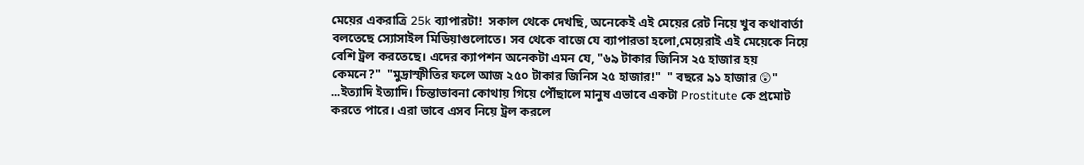মেয়ের একরাত্রি 25k ব্যাপারটা!  সকাল থেকে দেখছি, অনেকেই এই মেয়ের রেট নিয়ে খুব কথাবার্তা বলতেছে স্যোসাইল মিডিয়াগুলোতে। সব থেকে বাজে যে ব্যাপারতা হলো,মেয়েরাই এই মেয়েকে নিয়ে বেশি ট্রল করতেছে। এদের ক্যাপশন অনেকটা এমন যে, "৬৯ টাকার জিনিস ২৫ হাজার হয় কেমনে?"  "মুদ্রাস্ফীতির ফলে আজ ২৫০ টাকার জিনিস ২৫ হাজার!"  " বছরে ৯১ হাজার 😲"  ...ইত্যাদি ইত্যাদি। চিন্তাভাবনা কোথায় গিয়ে পৌঁছালে মানুষ এভাবে একটা Prostitute কে প্রমোট করতে পারে। এরা ভাবে এসব নিয়ে ট্রল করলে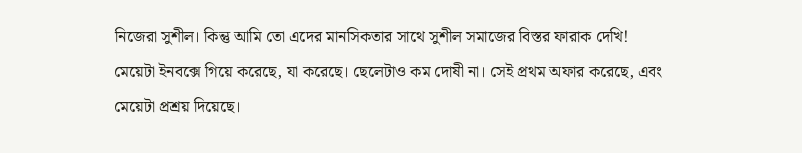নিজেরা সুশীল। কিন্তু আমি তো এদের মানসিকতার সাথে সুশীল সমাজের বিস্তর ফারাক দেখি! মেয়েটা ইনবক্সে গিয়ে করেছে, যা করেছে। ছেলেটাও কম দোষী না। সেই প্রথম অফার করেছে, এবং মেয়েটা প্রশ্রয় দিয়েছে।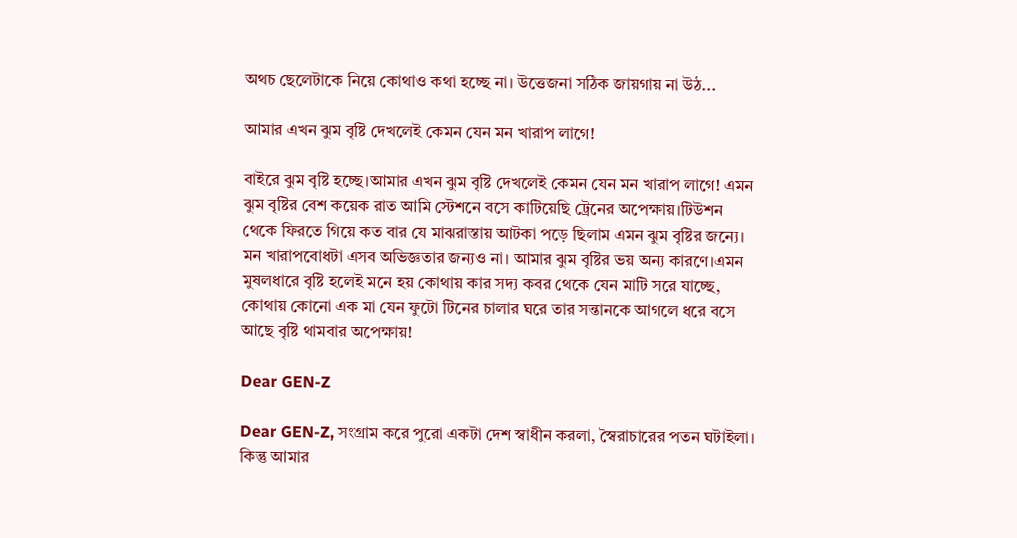অথচ ছেলেটাকে নিয়ে কোথাও কথা হচ্ছে না। উত্তেজনা সঠিক জায়গায় না উঠ...

আমার এখন ঝুম বৃষ্টি দেখলেই কেমন যেন মন খারাপ লাগে!

বাইরে ঝুম বৃষ্টি হচ্ছে।আমার এখন ঝুম বৃষ্টি দেখলেই কেমন যেন মন খারাপ লাগে! এমন ঝুম বৃষ্টির বেশ কয়েক রাত আমি স্টেশনে বসে কাটিয়েছি ট্রেনের অপেক্ষায়।টিউশন থেকে ফিরতে গিয়ে কত বার যে মাঝরাস্তায় আটকা পড়ে ছিলাম এমন ঝুম বৃষ্টির জন্যে। মন খারাপবোধটা এসব অভিজ্ঞতার জন্যও না। আমার ঝুম বৃষ্টির ভয় অন্য কারণে।এমন মুষলধারে বৃষ্টি হলেই মনে হয় কোথায় কার সদ্য কবর থেকে যেন মাটি সরে যাচ্ছে, কোথায় কোনো এক মা যেন ফুটো টিনের চালার ঘরে তার সন্তানকে আগলে ধরে বসে আছে বৃষ্টি থামবার অপেক্ষায়!

Dear GEN-Z

Dear GEN-Z, সংগ্রাম করে পুরো একটা দেশ স্বাধীন করলা, স্বৈরাচারের পতন ঘটাইলা। কিন্তু আমার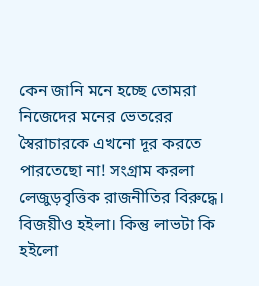কেন জানি মনে হচ্ছে তোমরা নিজেদের মনের ভেতরের স্বৈরাচারকে এখনো দূর করতে পারতেছো না! সংগ্রাম করলা লেজুড়বৃত্তিক রাজনীতির বিরুদ্ধে। বিজয়ীও হইলা। কিন্তু লাভটা কি হইলো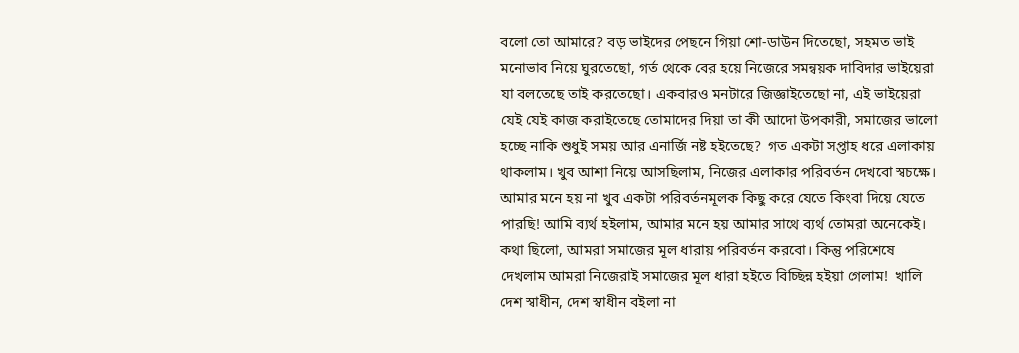বলো তো আমারে? বড় ভাইদের পেছনে গিয়া শো-ডাউন দিতেছো, সহমত ভাই মনোভাব নিয়ে ঘুরতেছো, গর্ত থেকে বের হয়ে নিজেরে সমন্বয়ক দাবিদার ভাইয়েরা যা বলতেছে তাই করতেছো। একবারও মনটারে জিজ্ঞাইতেছো না, এই ভাইয়েরা যেই যেই কাজ করাইতেছে তোমাদের দিয়া তা কী আদো উপকারী, সমাজের ভালো হচ্ছে নাকি শুধুই সময় আর এনার্জি নষ্ট হইতেছে?  গত একটা সপ্তাহ ধরে এলাকায় থাকলাম। খুব আশা নিয়ে আসছিলাম, নিজের এলাকার পরিবর্তন দেখবো স্বচক্ষে। আমার মনে হয় না খুব একটা পরিবর্তনমূলক কিছু করে যেতে কিংবা দিয়ে যেতে পারছি! আমি ব্যর্থ হইলাম, আমার মনে হয় আমার সাথে ব্যর্থ তোমরা অনেকেই।  কথা ছিলো, আমরা সমাজের মূল ধারায় পরিবর্তন করবো। কিন্তু পরিশেষে দেখলাম আমরা নিজেরাই সমাজের মূল ধারা হইতে বিচ্ছিন্ন হইয়া গেলাম!  খালি দেশ স্বাধীন, দেশ স্বাধীন বইলা না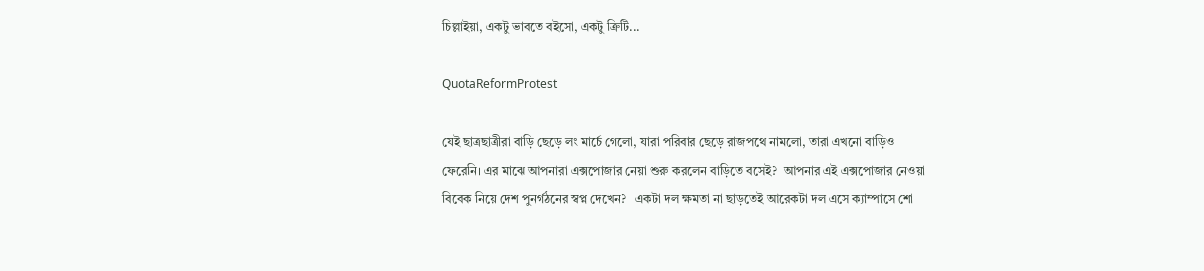চিল্লাইয়া, একটু ভাবতে বইসো, একটু ক্রিটি...

QuotaReformProtest

যেই ছাত্রছাত্রীরা বাড়ি ছেড়ে লং মার্চে গেলো, যারা পরিবার ছেড়ে রাজপথে নামলো, তারা এখনো বাড়িও ফেরেনি। এর মাঝে আপনারা এক্সপোজার নেয়া শুরু করলেন বাড়িতে বসেই?  আপনার এই এক্সপোজার নেওয়া বিবেক নিয়ে দেশ পুনর্গঠনের স্বপ্ন দেখেন?   একটা দল ক্ষমতা না ছাড়তেই আরেকটা দল এসে ক্যাম্পাসে শো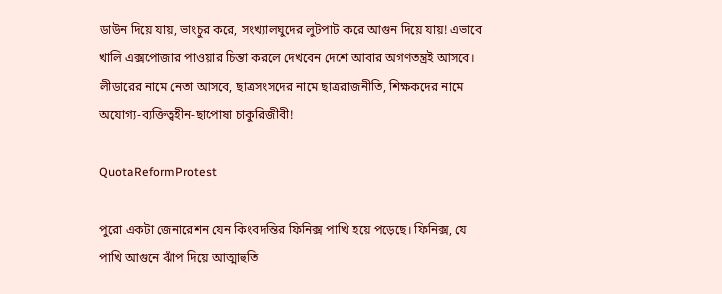ডাউন দিয়ে যায়, ভাংচুর করে, সংখ্যালঘুদের লুটপাট করে আগুন দিয়ে যায়! এভাবে খালি এক্সপোজার পাওয়ার চিন্তা করলে দেখবেন দেশে আবার অগণতন্ত্রই আসবে। লীডারের নামে নেতা আসবে, ছাত্রসংসদের নামে ছাত্ররাজনীতি, শিক্ষকদের নামে অযোগ্য-ব্যক্তিত্বহীন-ছাপোষা চাকুরিজীবী!

QuotaReformProtest

পুরো একটা জেনারেশন যেন কিংবদন্তির ফিনিক্স পাখি হয়ে পড়েছে। ফিনিক্স, যে পাখি আগুনে ঝাঁপ দিয়ে আত্মাহুতি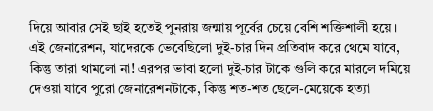দিয়ে আবার সেই ছাই হতেই পুনরায় জন্মায় পূর্বের চেয়ে বেশি শক্তিশালী হয়ে। এই জেনারেশন, যাদেরকে ভেবেছিলো দুই-চার দিন প্রতিবাদ করে থেমে যাবে, কিন্তু তারা থামলো না! এরপর ভাবা হলো দুই-চার টাকে গুলি করে মারলে দমিয়ে দেওয়া যাবে পুরো জেনারেশনটাকে, কিন্তু শত-শত ছেলে-মেয়েকে হত্যা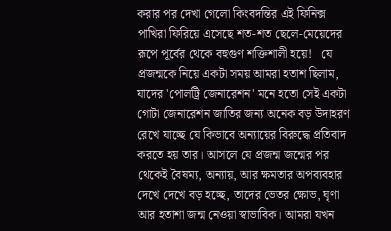করার পর দেখা গেলো কিংবদন্তির এই ফিনিক্স পাখিরা ফিরিয়ে এসেছে শত-শত ছেলে-মেয়েদের রূপে পূর্বের থেকে বহুগুণ শক্তিশালী হয়ে!   যে প্রজন্মকে নিয়ে একটা সময় আমরা হতাশ ছিলাম, যাদের 'পোলট্রি জেনারেশন' মনে হতো সেই একটা গোটা জেনারেশন জাতির জন্য অনেক বড় উদাহরণ রেখে যাচ্ছে যে কিভাবে অন্যায়ের বিরুদ্ধে প্রতিবাদ করতে হয় তার। আসলে যে প্রজন্ম জন্মের পর থেকেই বৈষম্য, অন্যায়, আর ক্ষমতার অপব্যবহার দেখে দেখে বড় হচ্ছে, তাদের ভেতর ক্ষোভ, ঘৃণা আর হতাশা জন্ম নেওয়া স্বাভাবিক। আমরা যখন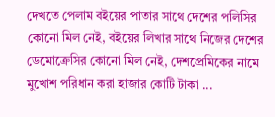দেখতে পেলাম বইয়ের পাতার সাথে দেশের পলিসির কোনো মিল নেই, বইয়ের লিখার সাথে নিজের দেশের ডেমোক্রেসির কোনো মিল নেই, দেশপ্রেমিকের নামে মুখোশ পরিধান করা হাজার কোটি টাকা ...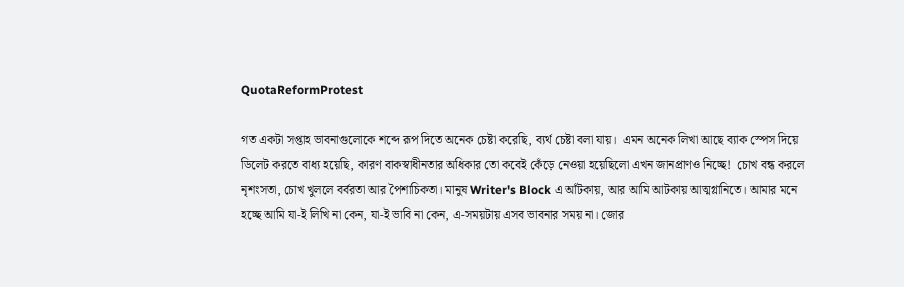QuotaReformProtest

গত একটা সপ্তাহ ভাবনাগুলোকে শব্দে রূপ দিতে অনেক চেষ্টা করেছি, ব্যর্থ চেষ্টা বলা যায়।  এমন অনেক লিখা আছে ব্যাক স্পেস দিয়ে ডিলেট করতে বাধ্য হয়েছি, কারণ বাকস্বাধীনতার অধিকার তো কবেই কেঁড়ে নেওয়া হয়েছিলো এখন জানপ্রাণও নিচ্ছে!  চোখ বন্ধ করলে নৃশংসতা, চোখ খুললে বর্বরতা আর পৈশাচিকতা। মানুষ Writer's Block এ আঁটকায়, আর আমি আটকায় আত্মগ্লানিতে। আমার মনে হচ্ছে আমি যা-ই লিখি না কেন, যা-ই ভাবি না কেন, এ-সময়টায় এসব ভাবনার সময় না। জোর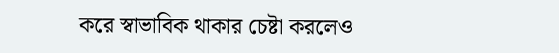করে স্বাভাবিক থাকার চেষ্টা করলেও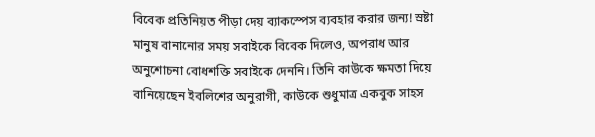বিবেক প্রতিনিয়ত পীড়া দেয় ব্যাকস্পেস ব্যবহার করার জন্য! স্রষ্টা মানুষ বানানোর সময় সবাইকে বিবেক দিলেও, অপরাধ আর অনুশোচনা বোধশক্তি সবাইকে দেননি। তিনি কাউকে ক্ষমতা দিয়ে বানিয়েছেন ইবলিশের অনুরাগী, কাউকে শুধুমাত্র একবুক সাহস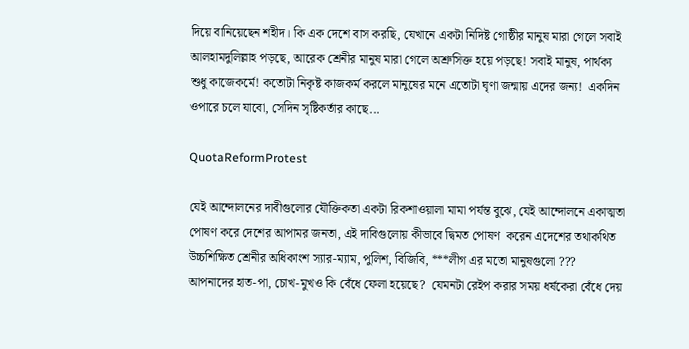দিয়ে বানিয়েছেন শহীদ। কি এক দেশে বাস করছি, যেখানে একটা নিদিষ্ট গোষ্ঠীর মানুষ মারা গেলে সবাই আলহামদুলিল্লাহ পড়ছে, আরেক শ্রেনীর মানুষ মারা গেলে অশ্রুসিক্ত হয়ে পড়ছে! সবাই মানুষ, পার্থক্য শুধু কাজেকর্মে! কতোটা নিকৃষ্ট কাজকর্ম করলে মানুষের মনে এতোটা ঘৃণা জন্মায় এদের জন্য!  একদিন ওপারে চলে যাবো, সেদিন সৃষ্টিকর্তার কাছে...

QuotaReformProtest

যেই আন্দোলনের দাবীগুলোর যৌক্তিকতা একটা রিকশাওয়ালা মামা পর্যন্ত বুঝে, যেই আন্দোলনে একাত্মতা পোষণ করে দেশের আপামর জনতা, এই দাবিগুলোয় কীভাবে দ্বিমত পোষণ  করেন এদেশের তথাকথিত উচ্চশিক্ষিত শ্রেনীর অধিকাংশ স্যার-ম্যাম, পুলিশ, বিজিবি, ***লীগ এর মতো মানুষগুলো ???   আপনাদের হাত-পা, চোখ-মুখও কি বেঁধে ফেলা হয়েছে?  যেমনটা র‍েইপ করার সময় ধর্ষকেরা বেঁধে দেয়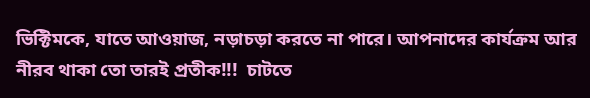ভিক্টিমকে, যাতে আওয়াজ, নড়াচড়া করতে না পারে। আপনাদের কার্যক্রম আর নীরব থাকা তো তারই প্রতীক!!!  চাটতে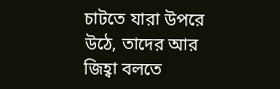চাটতে যারা উপরে উঠে, তাদের আর জিহ্বা বলতে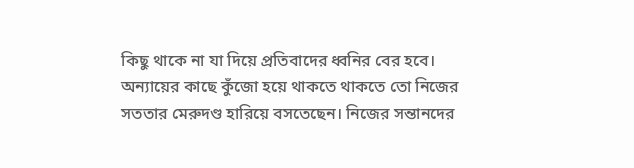কিছু থাকে না যা দিয়ে প্রতিবাদের ধ্বনির বের হবে। অন্যায়ের কাছে কুঁজো হয়ে থাকতে থাকতে তো নিজের সততার মেরুদণ্ড হারিয়ে বসতেছেন। নিজের সন্তানদের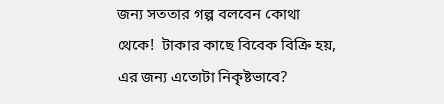জন্য সততার গল্প বলবেন কোথা থেকে!  টাকার কাছে বিবেক বিক্রি হয়, এর জন্য এতোটা নিকৃষ্টভাবে?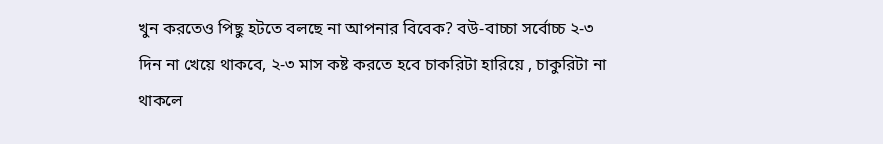খুন করতেও পিছু হটতে বলছে না আপনার বিবেক? বউ-বাচ্চা সর্বোচ্চ ২-৩ দিন না খেয়ে থাকবে, ২-৩ মাস কষ্ট করতে হবে চাকরিটা হারিয়ে , চাকুরিটা না থাকলে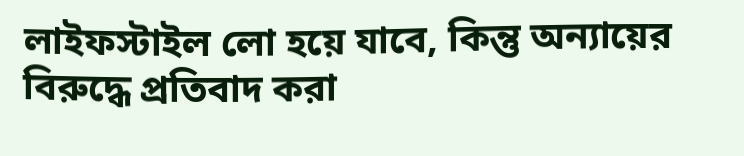লাইফস্টাইল লো হয়ে যাবে, কিন্তু অন্যায়ের বিরুদ্ধে প্রতিবাদ করা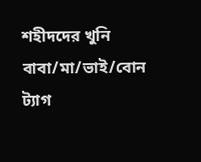শহীদদের খুনি বাবা/মা/ভাই/বোন ট্যাগ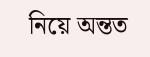নিয়ে অন্তত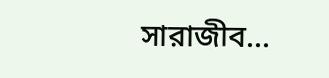সারাজীব...